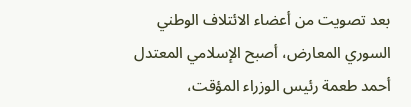بعد تصويت من أعضاء الائتلاف الوطني السوري المعارض، أصبح الإسلامي المعتدل أحمد طعمة رئيس الوزراء المؤقت،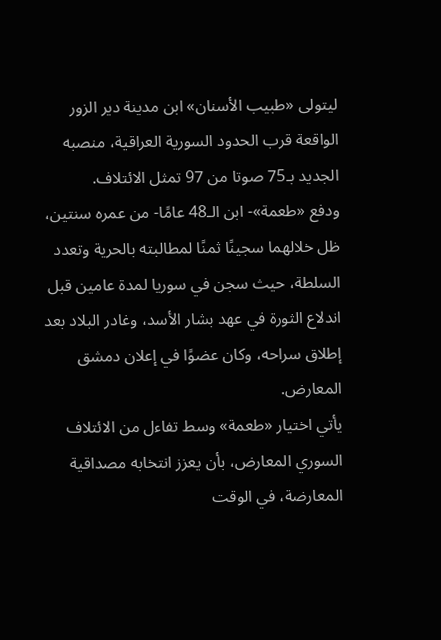ليتولى «طبيب الأسنان» ابن مدينة دير الزور الواقعة قرب الحدود السورية العراقية، منصبه الجديد بـ75 صوتا من 97 تمثل الائتلاف.
ودفع «طعمة»- ابن الـ48 عامًا- من عمره سنتين، ظل خلالهما سجينًا ثمنًا لمطالبته بالحرية وتعدد السلطة، حيث سجن في سوريا لمدة عامين قبل اندلاع الثورة في عهد بشار الأسد، وغادر البلاد بعد إطلاق سراحه، وكان عضوًا في إعلان دمشق المعارض.
يأتي اختيار «طعمة» وسط تفاءل من الائتلاف السوري المعارض، بأن يعزز انتخابه مصداقية المعارضة، في الوقت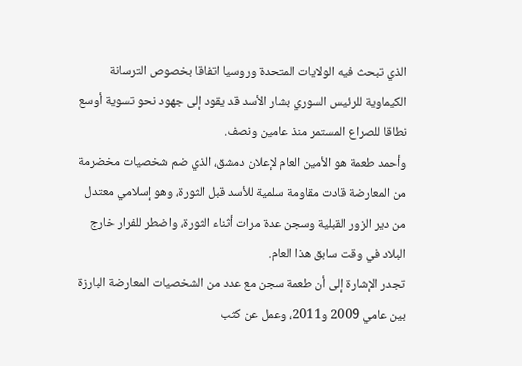الذي تبحث فيه الولايات المتحدة وروسيا اتفاقا بخصوص الترسانة الكيماوية للرئيس السوري بشار الأسد قد يقود إلى جهود نحو تسوية أوسع نطاقا للصراع المستمر منذ عامين ونصف.
وأحمد طعمة هو الأمين العام لإعلان دمشق، الذي ضم شخصيات مخضرمة من المعارضة قادت مقاومة سلمية للأسد قبل الثورة، وهو إسلامي معتدل من دير الزور القبلية وسجن عدة مرات أثناء الثورة، واضطر للفرار خارج البلاد في وقت سابق هذا العام.
تجدر الإشارة إلى أن طعمة سجن مع عدد من الشخصيات المعارضة البارزة بين عامي 2009 و2011، وعمل عن كثب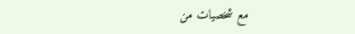مع شخصيات من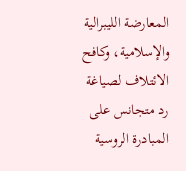المعارضة الليبرالية والإسلامية، وكافح الائتلاف لصياغة رد متجانس على المبادرة الروسية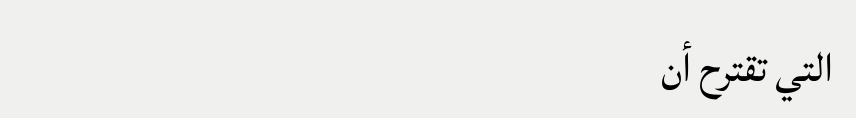التي تقترح أن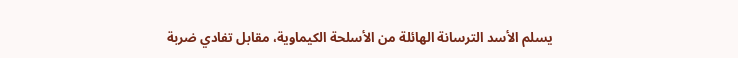يسلم الأسد الترسانة الهائلة من الأسلحة الكيماوية، مقابل تفادي ضربة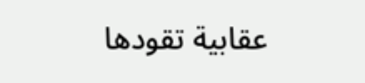عقابية تقودها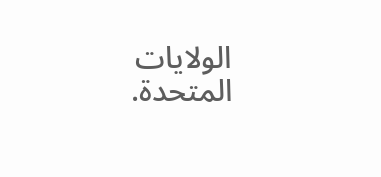الولايات المتحدة.